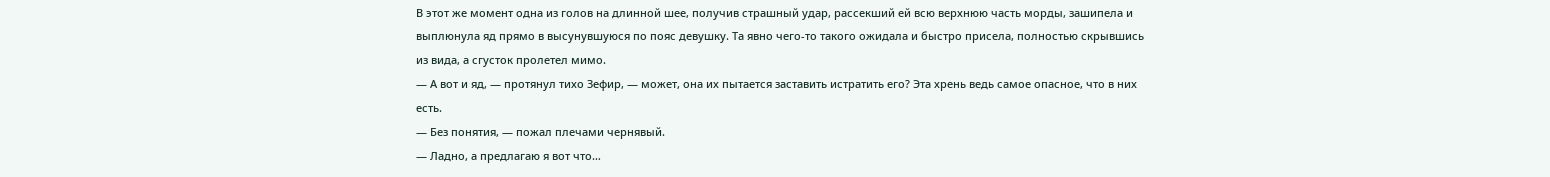В этот же момент одна из голов на длинной шее, получив страшный удар, рассекший ей всю верхнюю часть морды, зашипела и выплюнула яд прямо в высунувшуюся по пояс девушку. Та явно чего-то такого ожидала и быстро присела, полностью скрывшись из вида, а сгусток пролетел мимо.
— А вот и яд, — протянул тихо Зефир, — может, она их пытается заставить истратить его? Эта хрень ведь самое опасное, что в них есть.
— Без понятия, — пожал плечами чернявый.
— Ладно, а предлагаю я вот что…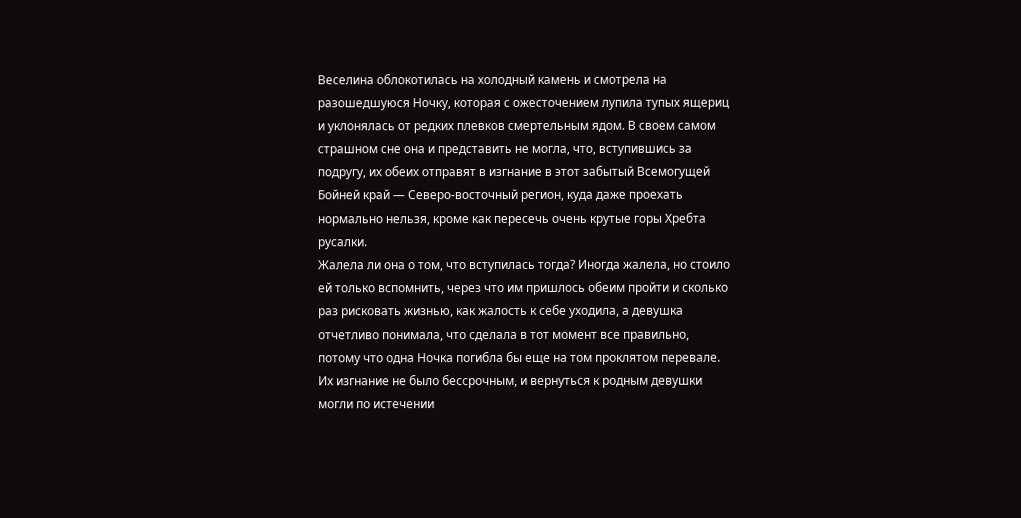Веселина облокотилась на холодный камень и смотрела на разошедшуюся Ночку, которая с ожесточением лупила тупых ящериц и уклонялась от редких плевков смертельным ядом. В своем самом страшном сне она и представить не могла, что, вступившись за подругу, их обеих отправят в изгнание в этот забытый Всемогущей Бойней край — Северо-восточный регион, куда даже проехать нормально нельзя, кроме как пересечь очень крутые горы Хребта русалки.
Жалела ли она о том, что вступилась тогда? Иногда жалела, но стоило ей только вспомнить, через что им пришлось обеим пройти и сколько раз рисковать жизнью, как жалость к себе уходила, а девушка отчетливо понимала, что сделала в тот момент все правильно, потому что одна Ночка погибла бы еще на том проклятом перевале.
Их изгнание не было бессрочным, и вернуться к родным девушки могли по истечении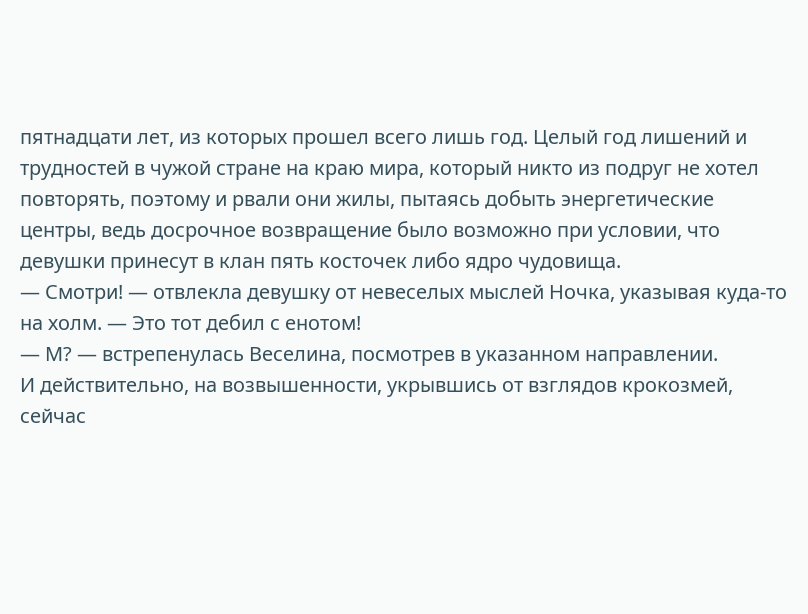пятнадцати лет, из которых прошел всего лишь год. Целый год лишений и трудностей в чужой стране на краю мира, который никто из подруг не хотел повторять, поэтому и рвали они жилы, пытаясь добыть энергетические центры, ведь досрочное возвращение было возможно при условии, что девушки принесут в клан пять косточек либо ядро чудовища.
— Смотри! — отвлекла девушку от невеселых мыслей Ночка, указывая куда-то на холм. — Это тот дебил с енотом!
— М? — встрепенулась Веселина, посмотрев в указанном направлении.
И действительно, на возвышенности, укрывшись от взглядов крокозмей, сейчас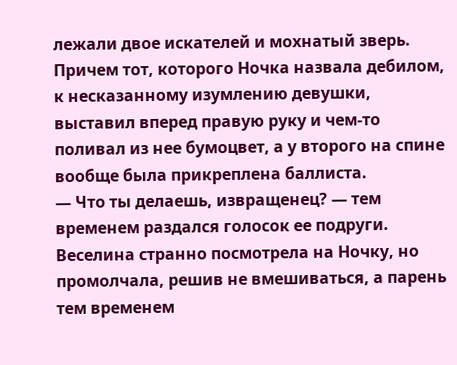лежали двое искателей и мохнатый зверь. Причем тот, которого Ночка назвала дебилом, к несказанному изумлению девушки, выставил вперед правую руку и чем-то поливал из нее бумоцвет, а у второго на спине вообще была прикреплена баллиста.
— Что ты делаешь, извращенец? — тем временем раздался голосок ее подруги.
Веселина странно посмотрела на Ночку, но промолчала, решив не вмешиваться, а парень тем временем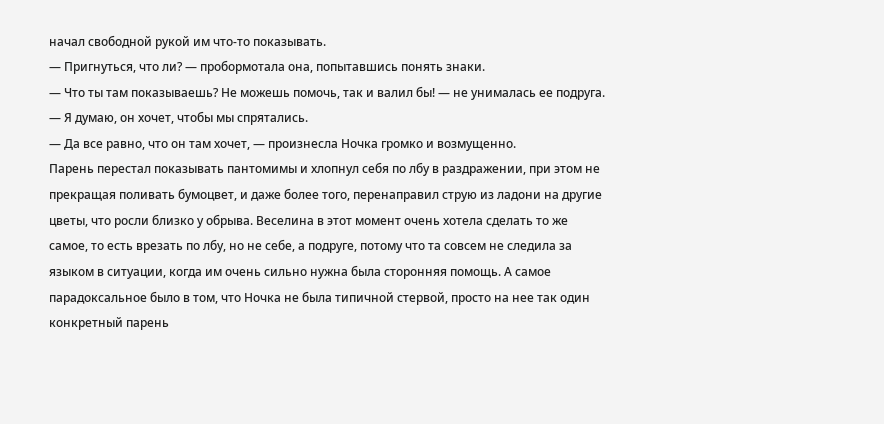начал свободной рукой им что-то показывать.
— Пригнуться, что ли? — пробормотала она, попытавшись понять знаки.
— Что ты там показываешь? Не можешь помочь, так и валил бы! — не унималась ее подруга.
— Я думаю, он хочет, чтобы мы спрятались.
— Да все равно, что он там хочет, — произнесла Ночка громко и возмущенно.
Парень перестал показывать пантомимы и хлопнул себя по лбу в раздражении, при этом не прекращая поливать бумоцвет, и даже более того, перенаправил струю из ладони на другие цветы, что росли близко у обрыва. Веселина в этот момент очень хотела сделать то же самое, то есть врезать по лбу, но не себе, а подруге, потому что та совсем не следила за языком в ситуации, когда им очень сильно нужна была сторонняя помощь. А самое парадоксальное было в том, что Ночка не была типичной стервой, просто на нее так один конкретный парень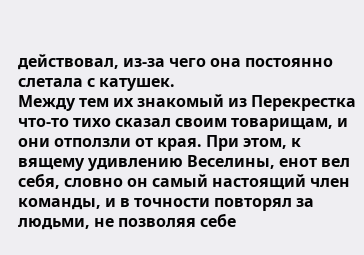действовал, из-за чего она постоянно слетала с катушек.
Между тем их знакомый из Перекрестка что-то тихо сказал своим товарищам, и они отползли от края. При этом, к вящему удивлению Веселины, енот вел себя, словно он самый настоящий член команды, и в точности повторял за людьми, не позволяя себе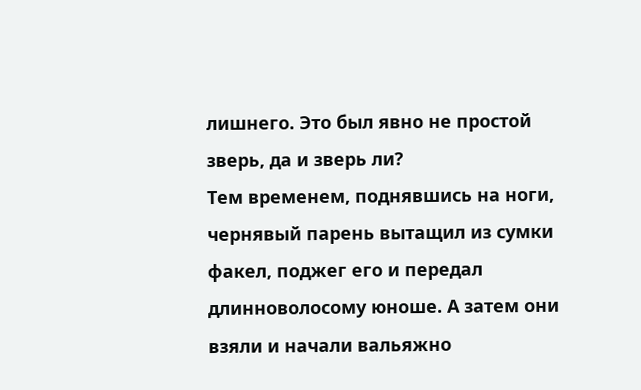лишнего. Это был явно не простой зверь, да и зверь ли?
Тем временем, поднявшись на ноги, чернявый парень вытащил из сумки факел, поджег его и передал длинноволосому юноше. А затем они взяли и начали вальяжно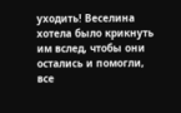уходить! Веселина хотела было крикнуть им вслед, чтобы они остались и помогли, все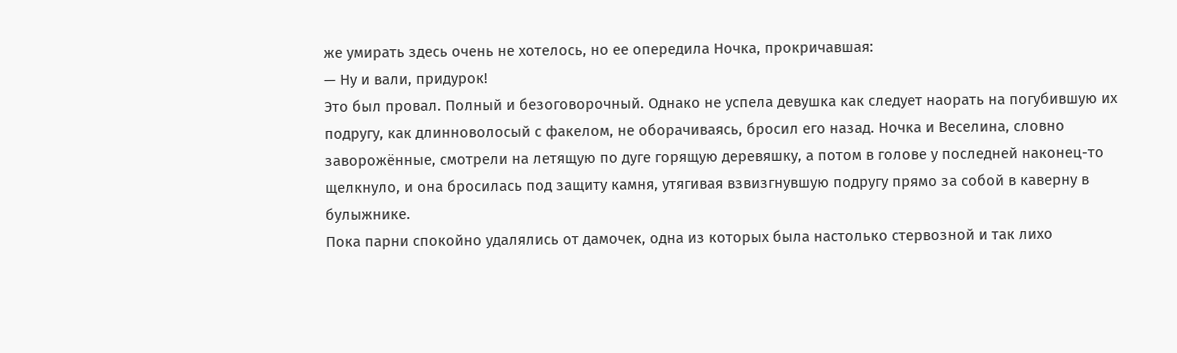же умирать здесь очень не хотелось, но ее опередила Ночка, прокричавшая:
— Ну и вали, придурок!
Это был провал. Полный и безоговорочный. Однако не успела девушка как следует наорать на погубившую их подругу, как длинноволосый с факелом, не оборачиваясь, бросил его назад. Ночка и Веселина, словно заворожённые, смотрели на летящую по дуге горящую деревяшку, а потом в голове у последней наконец-то щелкнуло, и она бросилась под защиту камня, утягивая взвизгнувшую подругу прямо за собой в каверну в булыжнике.
Пока парни спокойно удалялись от дамочек, одна из которых была настолько стервозной и так лихо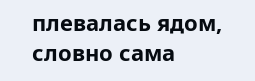плевалась ядом, словно сама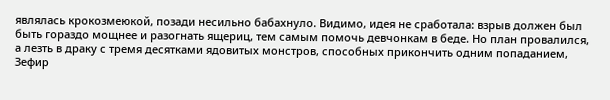являлась крокозмеюкой, позади несильно бабахнуло. Видимо, идея не сработала: взрыв должен был быть гораздо мощнее и разогнать ящериц, тем самым помочь девчонкам в беде. Но план провалился, а лезть в драку с тремя десятками ядовитых монстров, способных прикончить одним попаданием, Зефир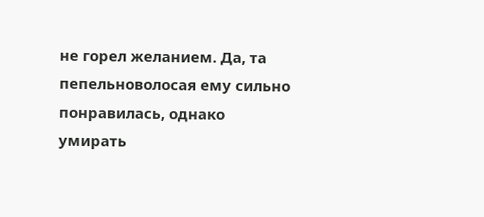не горел желанием. Да, та пепельноволосая ему сильно понравилась, однако умирать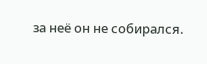за неё он не собирался.